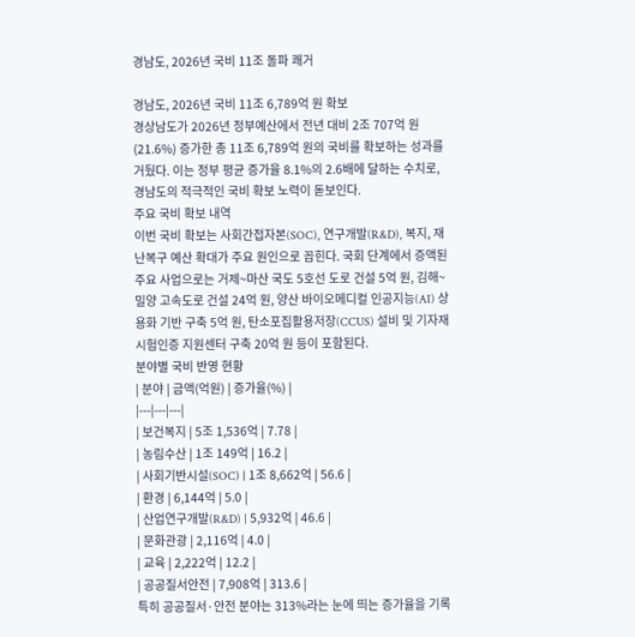경남도, 2026년 국비 11조 돌파 쾌거

경남도, 2026년 국비 11조 6,789억 원 확보
경상남도가 2026년 정부예산에서 전년 대비 2조 707억 원(21.6%) 증가한 총 11조 6,789억 원의 국비를 확보하는 성과를 거뒀다. 이는 정부 평균 증가율 8.1%의 2.6배에 달하는 수치로, 경남도의 적극적인 국비 확보 노력이 돋보인다.
주요 국비 확보 내역
이번 국비 확보는 사회간접자본(SOC), 연구개발(R&D), 복지, 재난복구 예산 확대가 주요 원인으로 꼽힌다. 국회 단계에서 증액된 주요 사업으로는 거제~마산 국도 5호선 도로 건설 5억 원, 김해~밀양 고속도로 건설 24억 원, 양산 바이오메디컬 인공지능(AI) 상용화 기반 구축 5억 원, 탄소포집활용저장(CCUS) 설비 및 기자재 시험인증 지원센터 구축 20억 원 등이 포함된다.
분야별 국비 반영 현황
| 분야 | 금액(억원) | 증가율(%) |
|---|---|---|
| 보건복지 | 5조 1,536억 | 7.78 |
| 농림수산 | 1조 149억 | 16.2 |
| 사회기반시설(SOC) | 1조 8,662억 | 56.6 |
| 환경 | 6,144억 | 5.0 |
| 산업연구개발(R&D) | 5,932억 | 46.6 |
| 문화관광 | 2,116억 | 4.0 |
| 교육 | 2,222억 | 12.2 |
| 공공질서안전 | 7,908억 | 313.6 |
특히 공공질서·안전 분야는 313%라는 눈에 띄는 증가율을 기록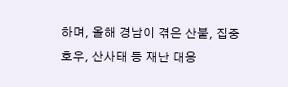하며, 올해 경남이 겪은 산불, 집중호우, 산사태 등 재난 대응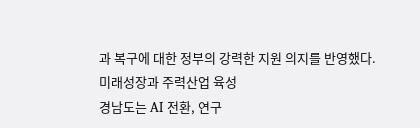과 복구에 대한 정부의 강력한 지원 의지를 반영했다.
미래성장과 주력산업 육성
경남도는 AI 전환, 연구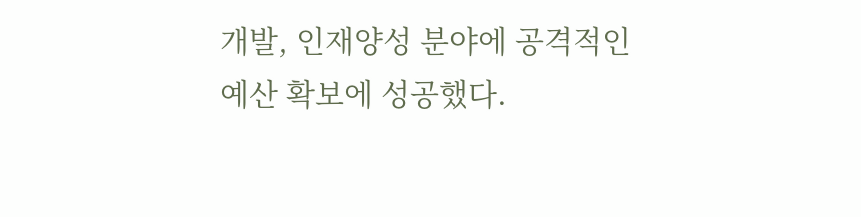개발, 인재양성 분야에 공격적인 예산 확보에 성공했다.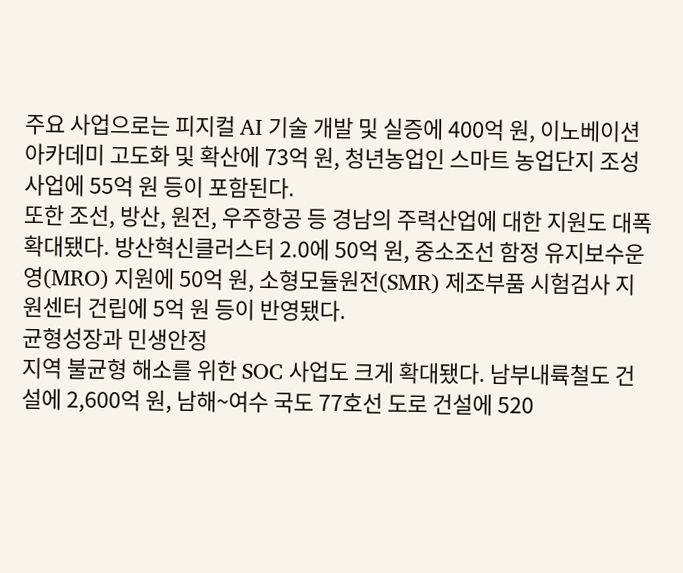주요 사업으로는 피지컬 AI 기술 개발 및 실증에 400억 원, 이노베이션 아카데미 고도화 및 확산에 73억 원, 청년농업인 스마트 농업단지 조성사업에 55억 원 등이 포함된다.
또한 조선, 방산, 원전, 우주항공 등 경남의 주력산업에 대한 지원도 대폭 확대됐다. 방산혁신클러스터 2.0에 50억 원, 중소조선 함정 유지보수운영(MRO) 지원에 50억 원, 소형모듈원전(SMR) 제조부품 시험검사 지원센터 건립에 5억 원 등이 반영됐다.
균형성장과 민생안정
지역 불균형 해소를 위한 SOC 사업도 크게 확대됐다. 남부내륙철도 건설에 2,600억 원, 남해~여수 국도 77호선 도로 건설에 520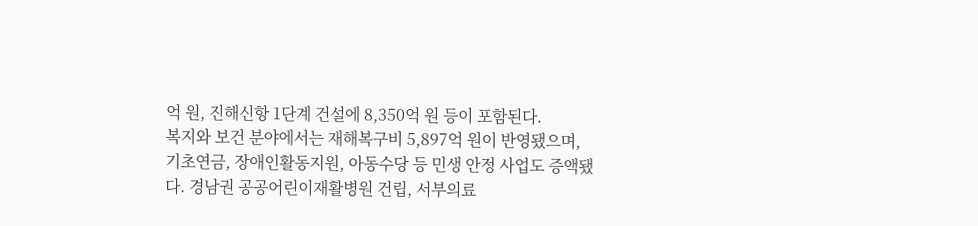억 원, 진해신항 1단계 건설에 8,350억 원 등이 포함된다.
복지와 보건 분야에서는 재해복구비 5,897억 원이 반영됐으며, 기초연금, 장애인활동지원, 아동수당 등 민생 안정 사업도 증액됐다. 경남권 공공어린이재활병원 건립, 서부의료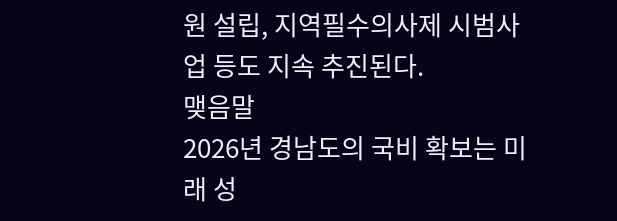원 설립, 지역필수의사제 시범사업 등도 지속 추진된다.
맺음말
2026년 경남도의 국비 확보는 미래 성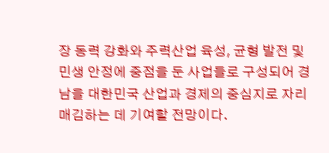장 동력 강화와 주력산업 육성, 균형 발전 및 민생 안정에 중점을 둔 사업들로 구성되어 경남을 대한민국 산업과 경제의 중심지로 자리매김하는 데 기여할 전망이다.